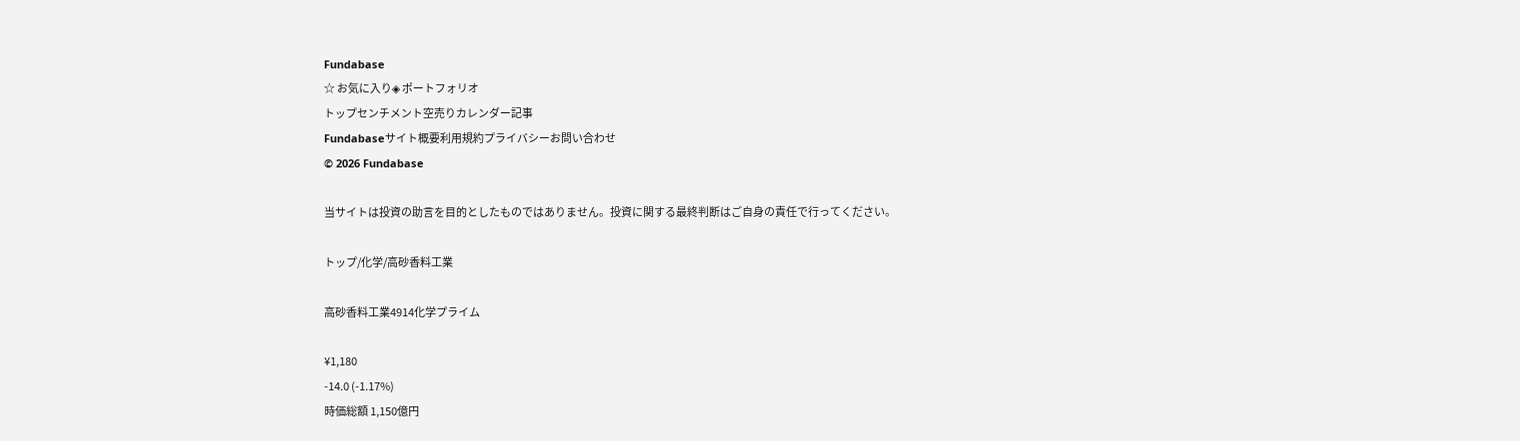Fundabase
☆ お気に入り◈ ポートフォリオ
トップセンチメント空売りカレンダー記事
Fundabaseサイト概要利用規約プライバシーお問い合わせ
© 2026 Fundabase

当サイトは投資の助言を目的としたものではありません。投資に関する最終判断はご自身の責任で行ってください。

トップ/化学/高砂香料工業

高砂香料工業4914化学プライム

¥1,180
-14.0 (-1.17%)
時価総額 1,150億円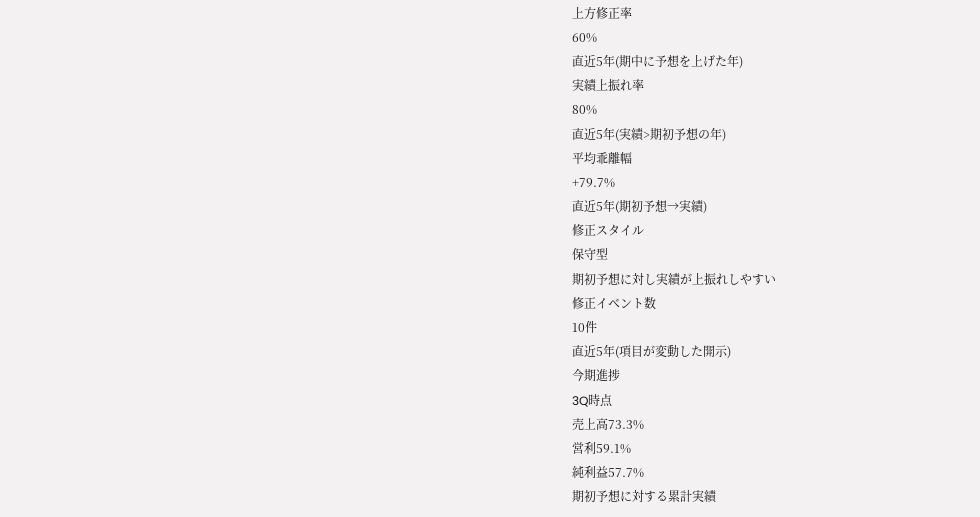上方修正率
60%
直近5年(期中に予想を上げた年)
実績上振れ率
80%
直近5年(実績>期初予想の年)
平均乖離幅
+79.7%
直近5年(期初予想→実績)
修正スタイル
保守型
期初予想に対し実績が上振れしやすい
修正イベント数
10件
直近5年(項目が変動した開示)
今期進捗
3Q時点
売上高73.3%
営利59.1%
純利益57.7%
期初予想に対する累計実績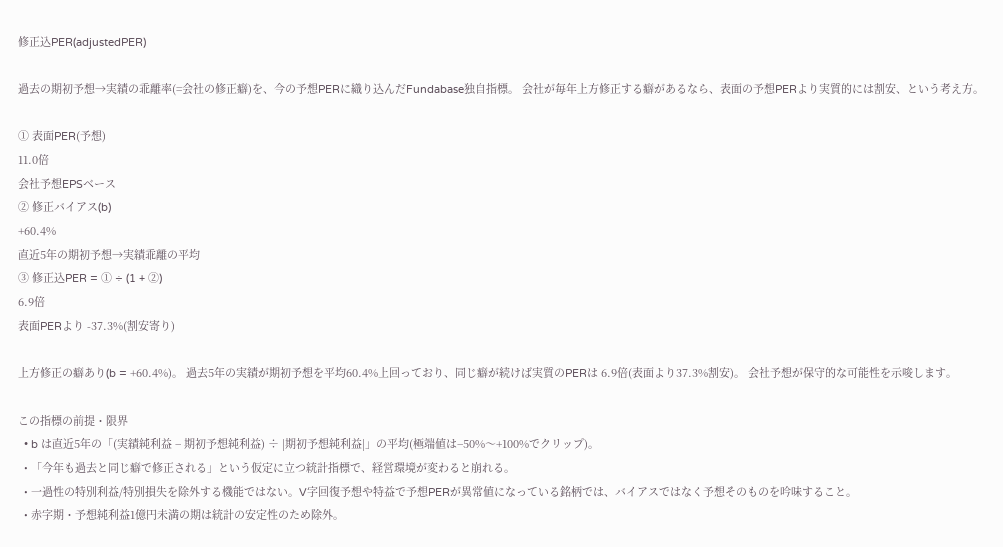修正込PER(adjustedPER)

過去の期初予想→実績の乖離率(=会社の修正癖)を、今の予想PERに織り込んだFundabase独自指標。 会社が毎年上方修正する癖があるなら、表面の予想PERより実質的には割安、という考え方。

① 表面PER(予想)
11.0倍
会社予想EPSベース
② 修正バイアス(b)
+60.4%
直近5年の期初予想→実績乖離の平均
③ 修正込PER = ① ÷ (1 + ②)
6.9倍
表面PERより -37.3%(割安寄り)

上方修正の癖あり(b = +60.4%)。 過去5年の実績が期初予想を平均60.4%上回っており、同じ癖が続けば実質のPERは 6.9倍(表面より37.3%割安)。 会社予想が保守的な可能性を示唆します。

この指標の前提・限界
  • b は直近5年の「(実績純利益 − 期初予想純利益) ÷ |期初予想純利益|」の平均(極端値は−50%〜+100%でクリップ)。
  • 「今年も過去と同じ癖で修正される」という仮定に立つ統計指標で、経営環境が変わると崩れる。
  • 一過性の特別利益/特別損失を除外する機能ではない。V字回復予想や特益で予想PERが異常値になっている銘柄では、バイアスではなく予想そのものを吟味すること。
  • 赤字期・予想純利益1億円未満の期は統計の安定性のため除外。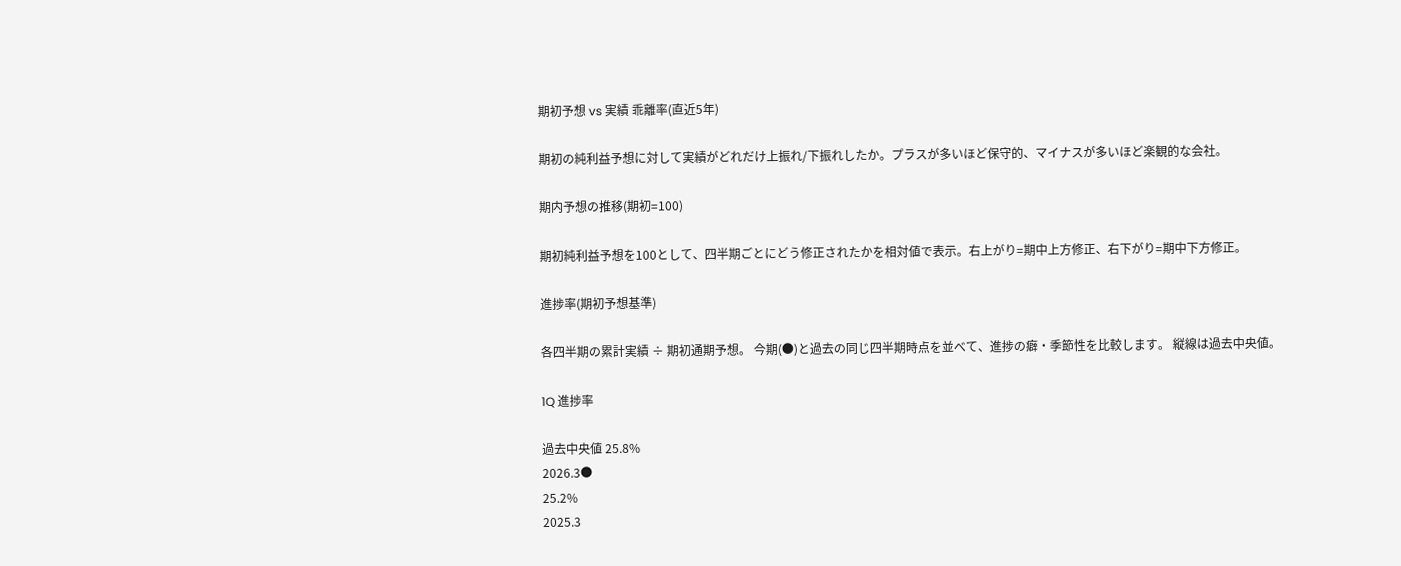期初予想 vs 実績 乖離率(直近5年)

期初の純利益予想に対して実績がどれだけ上振れ/下振れしたか。プラスが多いほど保守的、マイナスが多いほど楽観的な会社。

期内予想の推移(期初=100)

期初純利益予想を100として、四半期ごとにどう修正されたかを相対値で表示。右上がり=期中上方修正、右下がり=期中下方修正。

進捗率(期初予想基準)

各四半期の累計実績 ÷ 期初通期予想。 今期(●)と過去の同じ四半期時点を並べて、進捗の癖・季節性を比較します。 縦線は過去中央値。

1Q 進捗率

過去中央値 25.8%
2026.3●
25.2%
2025.3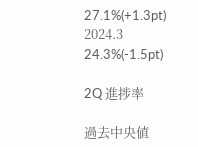27.1%(+1.3pt)
2024.3
24.3%(-1.5pt)

2Q 進捗率

過去中央値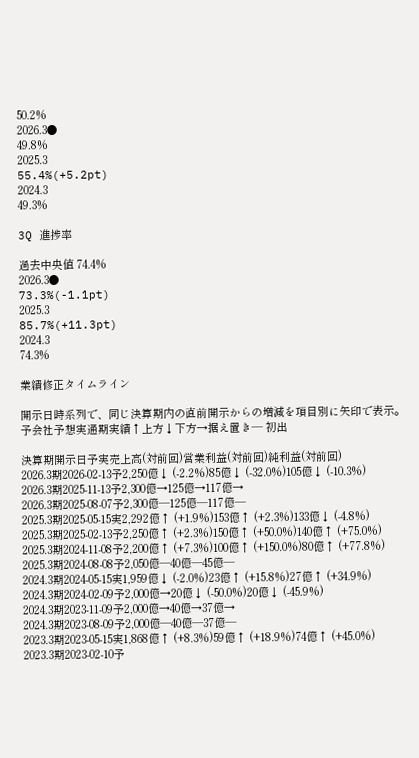50.2%
2026.3●
49.8%
2025.3
55.4%(+5.2pt)
2024.3
49.3%

3Q 進捗率

過去中央値 74.4%
2026.3●
73.3%(-1.1pt)
2025.3
85.7%(+11.3pt)
2024.3
74.3%

業績修正タイムライン

開示日時系列で、同じ決算期内の直前開示からの増減を項目別に矢印で表示。予会社予想実通期実績↑上方↓下方→据え置き— 初出

決算期開示日予実売上高(対前回)営業利益(対前回)純利益(対前回)
2026.3期2026-02-13予2,250億↓ (-2.2%)85億↓ (-32.0%)105億↓ (-10.3%)
2026.3期2025-11-13予2,300億→125億→117億→
2026.3期2025-08-07予2,300億—125億—117億—
2025.3期2025-05-15実2,292億↑ (+1.9%)153億↑ (+2.3%)133億↓ (-4.8%)
2025.3期2025-02-13予2,250億↑ (+2.3%)150億↑ (+50.0%)140億↑ (+75.0%)
2025.3期2024-11-08予2,200億↑ (+7.3%)100億↑ (+150.0%)80億↑ (+77.8%)
2025.3期2024-08-08予2,050億—40億—45億—
2024.3期2024-05-15実1,959億↓ (-2.0%)23億↑ (+15.8%)27億↑ (+34.9%)
2024.3期2024-02-09予2,000億→20億↓ (-50.0%)20億↓ (-45.9%)
2024.3期2023-11-09予2,000億→40億→37億→
2024.3期2023-08-09予2,000億—40億—37億—
2023.3期2023-05-15実1,868億↑ (+8.3%)59億↑ (+18.9%)74億↑ (+45.0%)
2023.3期2023-02-10予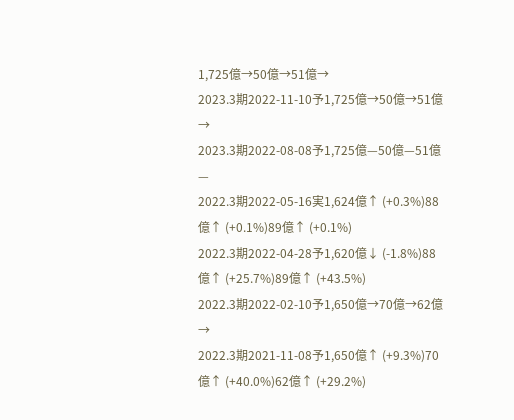1,725億→50億→51億→
2023.3期2022-11-10予1,725億→50億→51億→
2023.3期2022-08-08予1,725億—50億—51億—
2022.3期2022-05-16実1,624億↑ (+0.3%)88億↑ (+0.1%)89億↑ (+0.1%)
2022.3期2022-04-28予1,620億↓ (-1.8%)88億↑ (+25.7%)89億↑ (+43.5%)
2022.3期2022-02-10予1,650億→70億→62億→
2022.3期2021-11-08予1,650億↑ (+9.3%)70億↑ (+40.0%)62億↑ (+29.2%)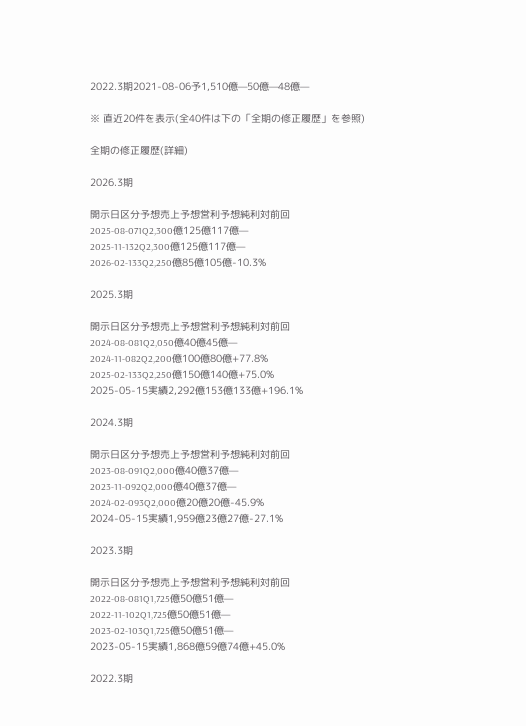2022.3期2021-08-06予1,510億—50億—48億—

※ 直近20件を表示(全40件は下の「全期の修正履歴」を参照)

全期の修正履歴(詳細)

2026.3期

開示日区分予想売上予想営利予想純利対前回
2025-08-071Q2,300億125億117億—
2025-11-132Q2,300億125億117億—
2026-02-133Q2,250億85億105億-10.3%

2025.3期

開示日区分予想売上予想営利予想純利対前回
2024-08-081Q2,050億40億45億—
2024-11-082Q2,200億100億80億+77.8%
2025-02-133Q2,250億150億140億+75.0%
2025-05-15実績2,292億153億133億+196.1%

2024.3期

開示日区分予想売上予想営利予想純利対前回
2023-08-091Q2,000億40億37億—
2023-11-092Q2,000億40億37億—
2024-02-093Q2,000億20億20億-45.9%
2024-05-15実績1,959億23億27億-27.1%

2023.3期

開示日区分予想売上予想営利予想純利対前回
2022-08-081Q1,725億50億51億—
2022-11-102Q1,725億50億51億—
2023-02-103Q1,725億50億51億—
2023-05-15実績1,868億59億74億+45.0%

2022.3期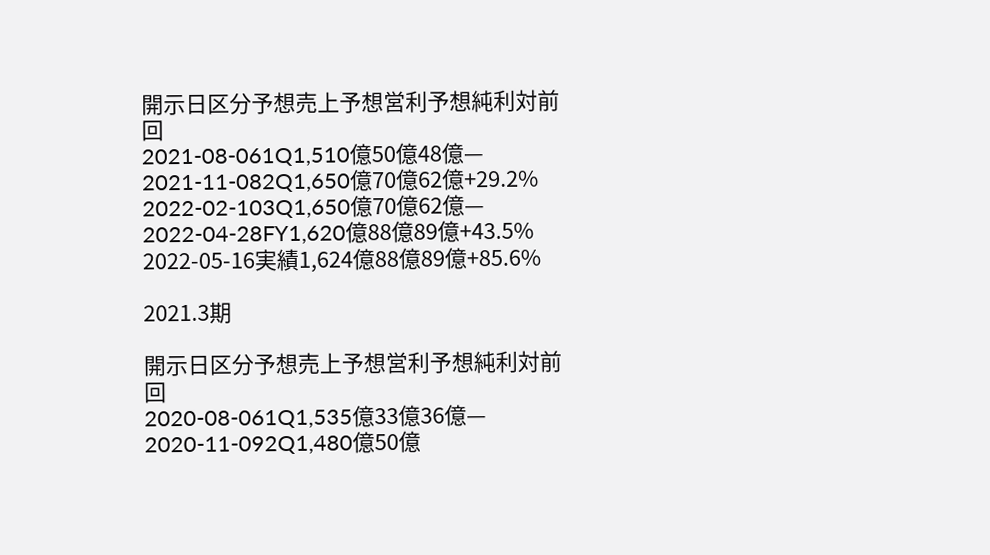開示日区分予想売上予想営利予想純利対前回
2021-08-061Q1,510億50億48億—
2021-11-082Q1,650億70億62億+29.2%
2022-02-103Q1,650億70億62億—
2022-04-28FY1,620億88億89億+43.5%
2022-05-16実績1,624億88億89億+85.6%

2021.3期

開示日区分予想売上予想営利予想純利対前回
2020-08-061Q1,535億33億36億—
2020-11-092Q1,480億50億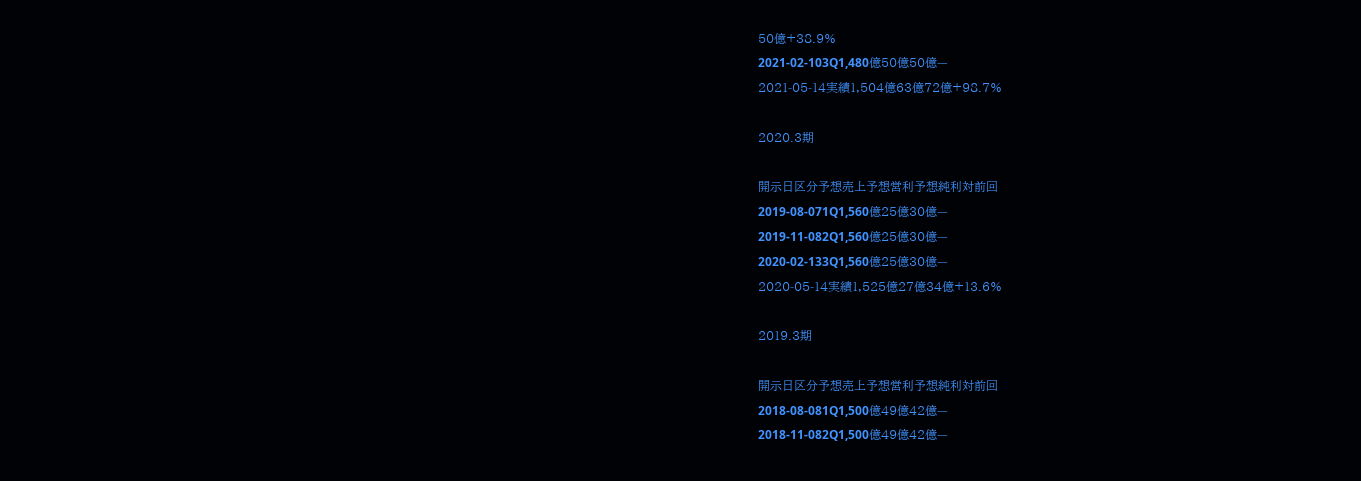50億+38.9%
2021-02-103Q1,480億50億50億—
2021-05-14実績1,504億63億72億+98.7%

2020.3期

開示日区分予想売上予想営利予想純利対前回
2019-08-071Q1,560億25億30億—
2019-11-082Q1,560億25億30億—
2020-02-133Q1,560億25億30億—
2020-05-14実績1,525億27億34億+13.6%

2019.3期

開示日区分予想売上予想営利予想純利対前回
2018-08-081Q1,500億49億42億—
2018-11-082Q1,500億49億42億—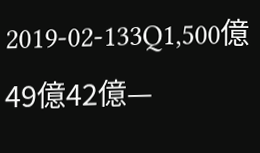2019-02-133Q1,500億49億42億—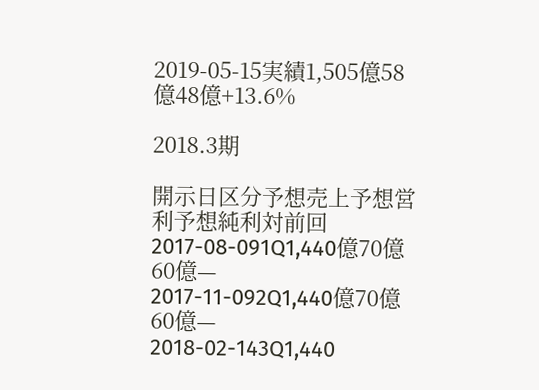2019-05-15実績1,505億58億48億+13.6%

2018.3期

開示日区分予想売上予想営利予想純利対前回
2017-08-091Q1,440億70億60億—
2017-11-092Q1,440億70億60億—
2018-02-143Q1,440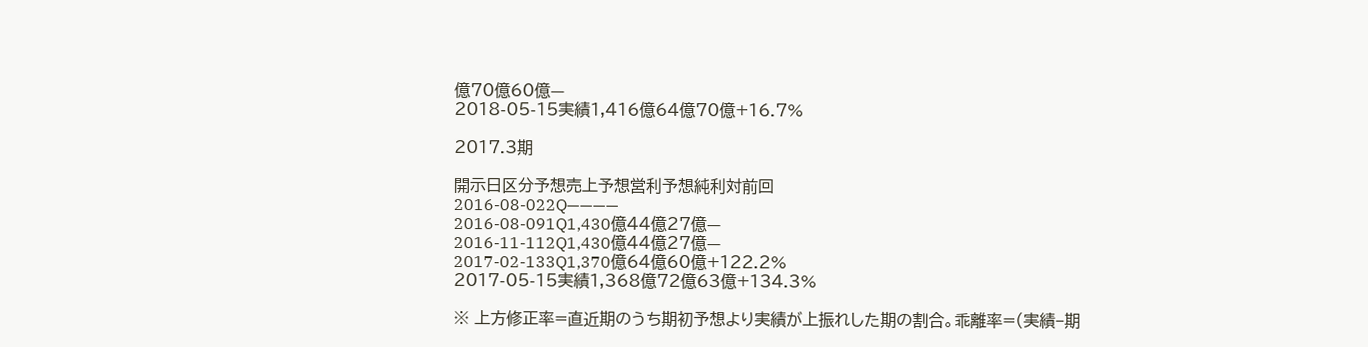億70億60億—
2018-05-15実績1,416億64億70億+16.7%

2017.3期

開示日区分予想売上予想営利予想純利対前回
2016-08-022Q————
2016-08-091Q1,430億44億27億—
2016-11-112Q1,430億44億27億—
2017-02-133Q1,370億64億60億+122.2%
2017-05-15実績1,368億72億63億+134.3%

※ 上方修正率=直近期のうち期初予想より実績が上振れした期の割合。乖離率=(実績−期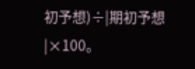初予想)÷|期初予想|×100。